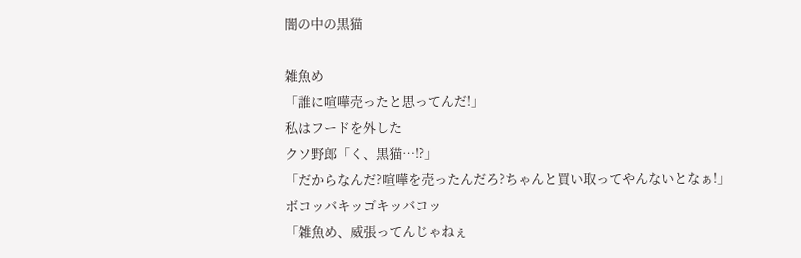闇の中の黒猫

雑魚め
「誰に喧嘩売ったと思ってんだ!」
私はフードを外した
クソ野郎「く、黒猫…⁉」
「だからなんだ?喧嘩を売ったんだろ?ちゃんと買い取ってやんないとなぁ!」
ボコッバキッゴキッバコッ
「雑魚め、威張ってんじゃねぇ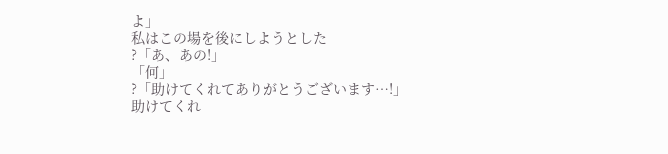よ」
私はこの場を後にしようとした
?「あ、あの!」
「何」
?「助けてくれてありがとうございます…!」
助けてくれ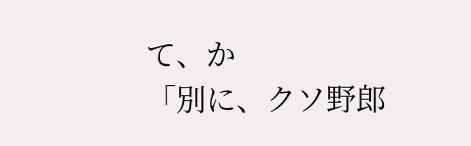て、か
「別に、クソ野郎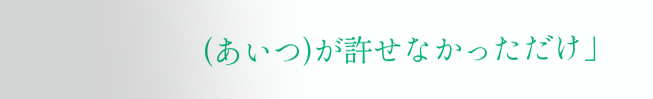(あいつ)が許せなかっただけ」